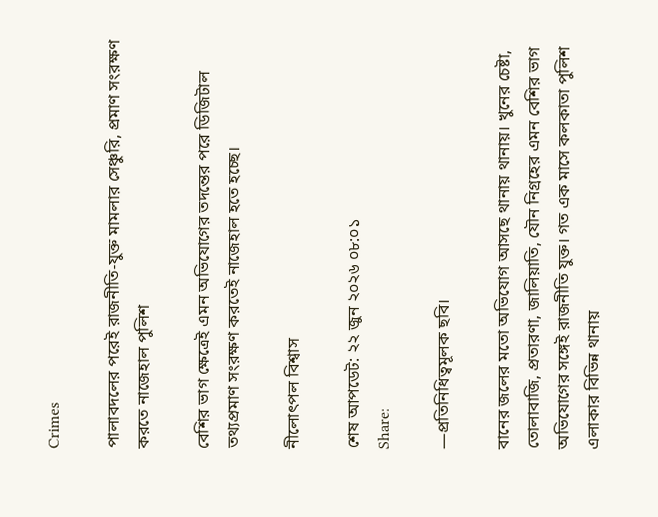Crimes

পালাবদলের পরেই রাজনীতি-যুক্ত মামলার সেঞ্চুরি, প্রমাণ সংরক্ষণ করতে নাজেহাল পুলিশ

বেশির ভাগ ক্ষেত্রেই এমন অভিযোগের তদন্তের পরে ডিজিটাল তথ্যপ্রমাণ সংরক্ষণ করতেই নাজেহাল হতে হচ্ছে।

নীলোৎপল বিশ্বাস

শেষ আপডেট: ২২ জুন ২০২৬ ০৮:০১
Share:

—প্রতিনিধিত্বমূলক ছবি।

বানের জলের মতো অভিযোগ আসছে থানায় থানায়। খুনের চেষ্টা, তোলাবাজি, প্রতারণা, জালিয়াতি, যৌন নিগ্রহের এমন বেশির ভাগ অভিযোগের সঙ্গেই রাজনীতি যুক্ত। গত এক মাসে কলকাতা পুলিশ এলাকার বিভিন্ন থানায়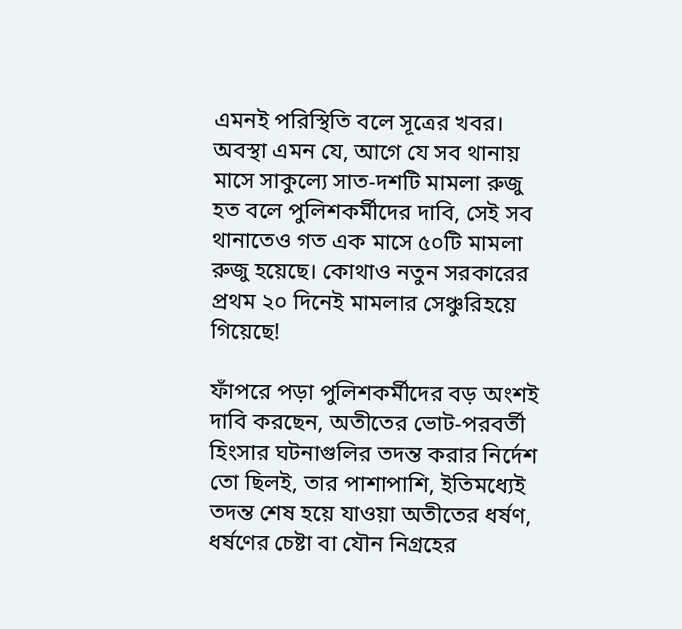এমনই পরিস্থিতি বলে সূত্রের খবর। অবস্থা এমন যে, আগে যে সব থানায় মাসে সাকুল্যে সাত-দশটি মামলা রুজু হত বলে পুলিশকর্মীদের দাবি, সেই সব থানাতেও গত এক মাসে ৫০টি মামলা রুজু হয়েছে। কোথাও নতুন সরকারের প্রথম ২০ দিনেই মামলার সেঞ্চুরিহয়ে গিয়েছে!

ফাঁপরে পড়া পুলিশকর্মীদের বড় অংশই দাবি করছেন, অতীতের ভোট-পরবর্তী হিংসার ঘটনাগুলির তদন্ত করার নির্দেশ তো ছিলই, তার পাশাপাশি, ইতিমধ্যেই তদন্ত শেষ হয়ে যাওয়া অতীতের ধর্ষণ, ধর্ষণের চেষ্টা বা যৌন নিগ্রহের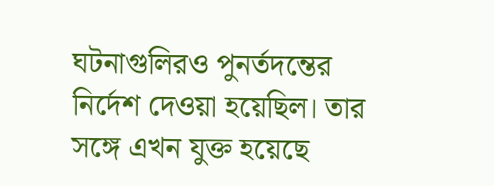ঘটনাগুলিরও পুনর্তদন্তের নির্দেশ দেওয়া হয়েছিল। তার সঙ্গে এখন যুক্ত হয়েছে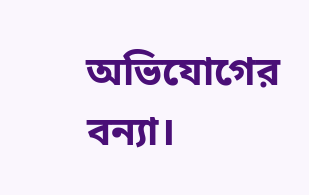অভিযোগের বন্যা।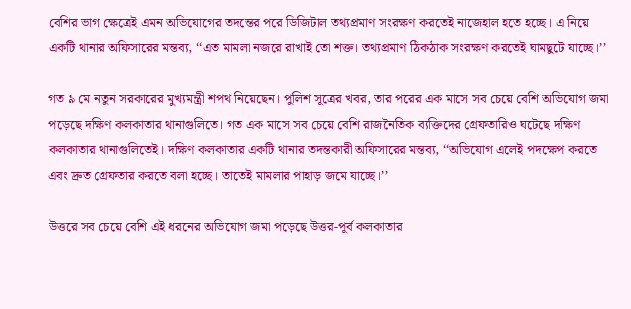বেশির ভাগ ক্ষেত্রেই এমন অভিযোগের তদন্তের পরে ডিজিটাল তথ্যপ্রমাণ সংরক্ষণ করতেই নাজেহাল হতে হচ্ছে। এ নিয়ে একটি থানার অফিসারের মন্তব্য, ‘‘এত মামলা নজরে রাখাই তো শক্ত। তথ্যপ্রমাণ ঠিকঠাক সংরক্ষণ করতেই ঘামছুটে যাচ্ছে।’’

গত ৯ মে নতুন সরকারের মুখ্যমন্ত্রী শপথ নিয়েছেন। পুলিশ সূত্রের খবর, তার পরের এক মাসে সব চেয়ে বেশি অভিযোগ জমা পড়েছে দক্ষিণ কলকাতার থানাগুলিতে। গত এক মাসে সব চেয়ে বেশি রাজনৈতিক ব্যক্তিদের গ্রেফতারিও ঘটেছে দক্ষিণ কলকাতার থানাগুলিতেই। দক্ষিণ কলকাতার একটি থানার তদন্তকারী অফিসারের মন্তব্য, ‘‘অভিযোগ এলেই পদক্ষেপ করতে এবং দ্রুত গ্রেফতার করতে বলা হচ্ছে। তাতেই মামলার পাহাড় জমে যাচ্ছে।’’

উত্তরে সব চেয়ে বেশি এই ধরনের অভিযোগ জমা পড়েছে উত্তর-পূর্ব কলকাতার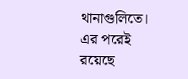থানাগুলিতে। এর পরেই রয়েছে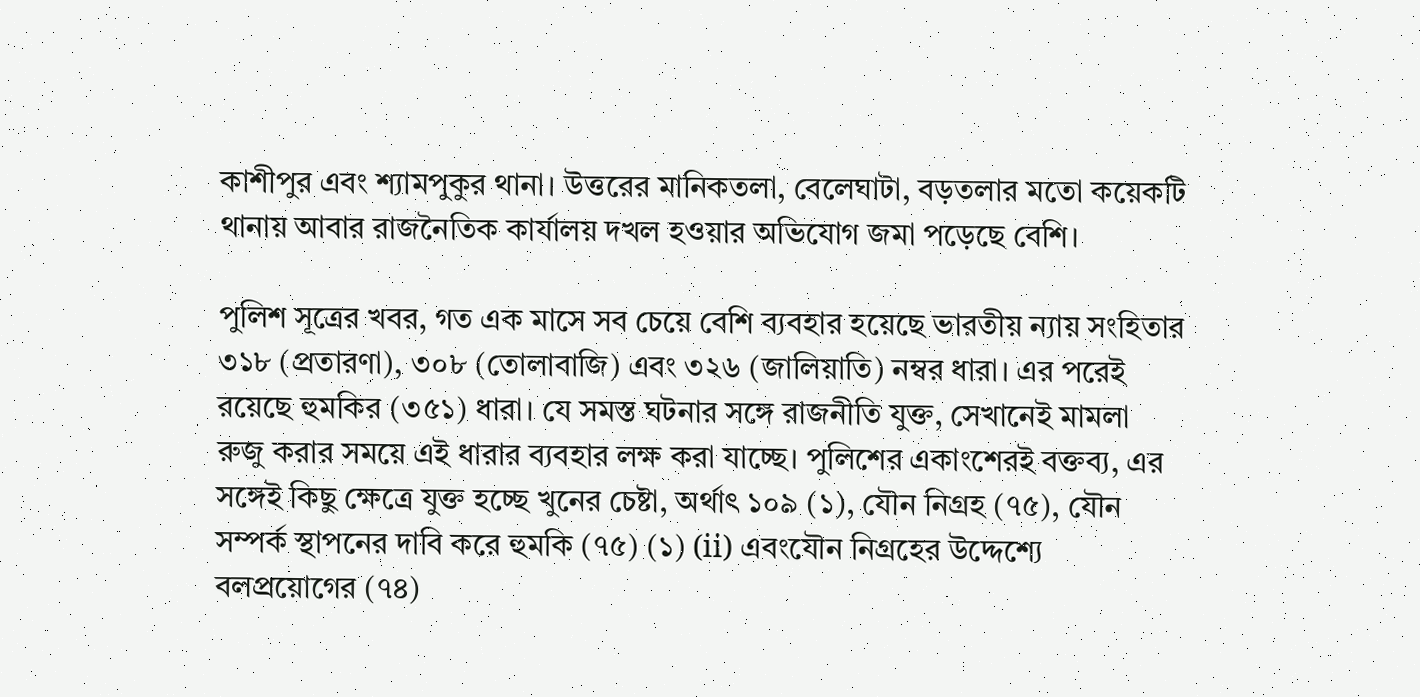কাশীপুর এবং শ্যামপুকুর থানা। উত্তরের মানিকতলা, বেলেঘাটা, বড়তলার মতো কয়েকটি থানায় আবার রাজনৈতিক কার্যালয় দখল হওয়ার অভিযোগ জমা পড়েছে বেশি।

পুলিশ সূত্রের খবর, গত এক মাসে সব চেয়ে বেশি ব্যবহার হয়েছে ভারতীয় ন্যায় সংহিতার ৩১৮ (প্রতারণা), ৩০৮ (তোলাবাজি) এবং ৩২৬ (জালিয়াতি) নম্বর ধারা। এর পরেই রয়েছে হুমকির (৩৫১) ধারা। যে সমস্ত ঘটনার সঙ্গে রাজনীতি যুক্ত, সেখানেই মামলা রুজু করার সময়ে এই ধারার ব্যবহার লক্ষ করা যাচ্ছে। পুলিশের একাংশেরই বক্তব্য, এর সঙ্গেই কিছু ক্ষেত্রে যুক্ত হচ্ছে খুনের চেষ্টা, অর্থাৎ ১০৯ (১), যৌন নিগ্রহ (৭৫), যৌন সম্পর্ক স্থাপনের দাবি করে হুমকি (৭৫) (১) (ii) এবংযৌন নিগ্রহের উদ্দেশ্যে বলপ্রয়োগের (৭৪)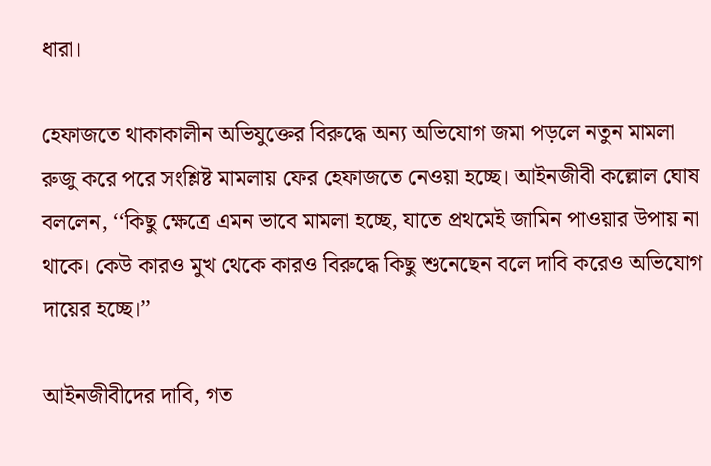ধারা।

হেফাজতে থাকাকালীন অভিযুক্তের বিরুদ্ধে অন্য অভিযোগ জমা পড়লে নতুন মামলা রুজু করে পরে সংশ্লিষ্ট মামলায় ফের হেফাজতে নেওয়া হচ্ছে। আইনজীবী কল্লোল ঘোষ বললেন, ‘‘কিছু ক্ষেত্রে এমন ভাবে মামলা হচ্ছে, যাতে প্রথমেই জামিন পাওয়ার উপায় না থাকে। কেউ কারও মুখ থেকে কারও বিরুদ্ধে কিছু শুনেছেন বলে দাবি করেও অভিযোগ দায়ের হচ্ছে।’’

আইনজীবীদের দাবি, গত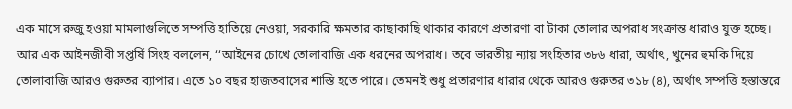এক মাসে রুজু হওয়া মামলাগুলিতে সম্পত্তি হাতিয়ে নেওয়া, সরকারি ক্ষমতার কাছাকাছি থাকার কারণে প্রতারণা বা টাকা তোলার অপরাধ সংক্রান্ত ধারাও যুক্ত হচ্ছে। আর এক আইনজীবী সপ্তর্ষি সিংহ বললেন, ‘‘আইনের চোখে তোলাবাজি এক ধরনের অপরাধ। তবে ভারতীয় ন্যায় সংহিতার ৩৮৬ ধারা, অর্থাৎ, খুনের হুমকি দিয়ে তোলাবাজি আরও গুরুতর ব্যাপার। এতে ১০ বছর হাজতবাসের শাস্তি হতে পারে। তেমনই শুধু প্রতারণার ধারার থেকে আরও গুরুতর ৩১৮ (৪), অর্থাৎ সম্পত্তি হস্তান্তরে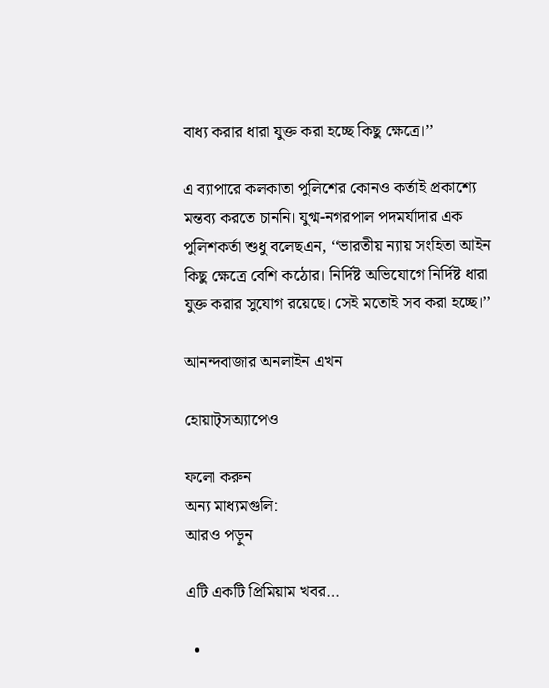বাধ্য করার ধারা যুক্ত করা হচ্ছে কিছু ক্ষেত্রে।’’

এ ব্যাপারে কলকাতা পুলিশের কোনও কর্তাই প্রকাশ্যে মন্তব্য করতে চাননি। যুগ্ম-নগরপাল পদমর্যাদার এক পুলিশকর্তা শুধু বলেছএন, ‘‘ভারতীয় ন্যায় সংহিতা আইন কিছু ক্ষেত্রে বেশি কঠোর। নির্দিষ্ট অভিযোগে নির্দিষ্ট ধারা যুক্ত করার সুযোগ রয়েছে। সেই মতোই সব করা হচ্ছে।’’

আনন্দবাজার অনলাইন এখন

হোয়াট্‌সঅ্যাপেও

ফলো করুন
অন্য মাধ্যমগুলি:
আরও পড়ুন

এটি একটি প্রিমিয়াম খবর…

  •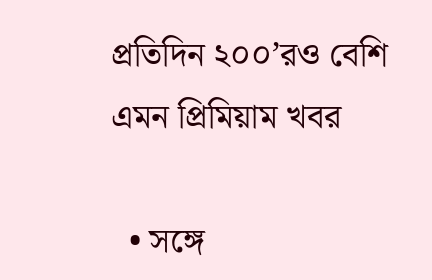প্রতিদিন ২০০’রও বেশি এমন প্রিমিয়াম খবর

  • সঙ্গে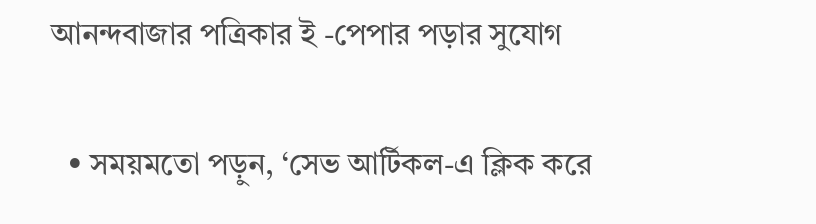আনন্দবাজার পত্রিকার ই -পেপার পড়ার সুযোগ

  • সময়মতো পড়ুন, ‘সেভ আর্টিকল-এ ক্লিক করে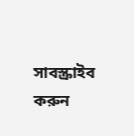সাবস্ক্রাইব করুন